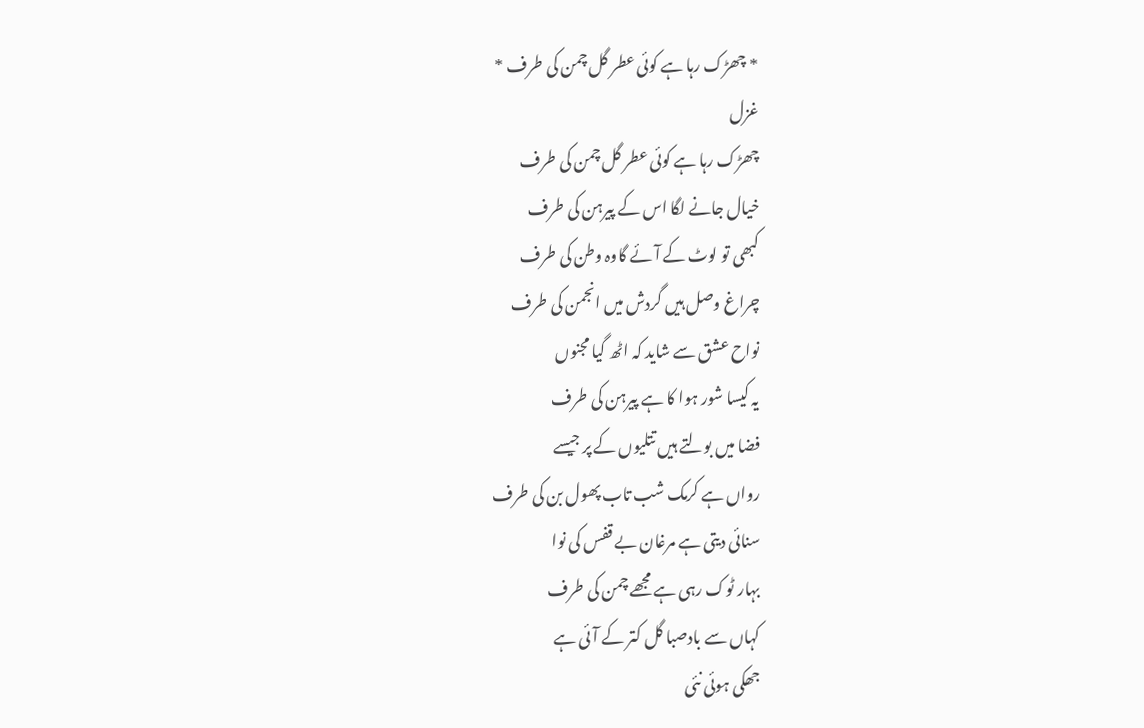* چھڑک رہا ہے کوئی عطر گل چمن کی طرف *
غزل
چھڑک رہا ہے کوئی عطر گل چمن کی طرف
خیال جانے لگا اس کے پیرہن کی طرف
کبھی تو لوٹ کے آئے گاوہ وطن کی طرف
چراغ وصل ہیں گردش میں انجمن کی طرف
نواح عشق سے شاید کہ اٹھ گیا مجنوں
یہ کیسا شور ہوا کا ہے پیرہن کی طرف
فضا میں بولتے ہیں تتلیوں کے پر جیسے
رواں ہے کرمک شب تاب پھول بن کی طرف
سنائی دیتی ہے مرغان بے قفس کی نوا
بہار ٹوک رہی ہے مجھے چمن کی طرف
کہاں سے بادصبا گل کتر کے آئی ہے
جھکی ہوئی نئی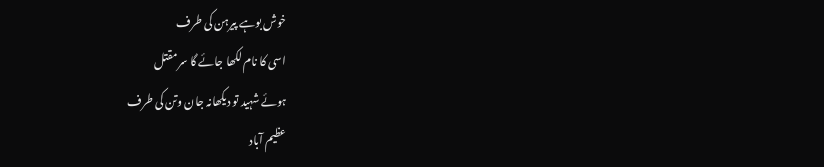خوش بوہے پیرہن کی طرف
اسی کا نام لکھا جائے گا سرمقتل
ہوئے شہید تو دیکھانہ جان وتن کی طرف
عظیم آباد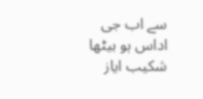سے اب جی اداس ہو بیٹھا
شکیب ایاز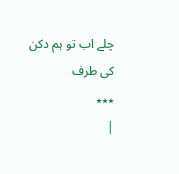چلے اب تو ہم دکن کی طرف
٭٭٭
|